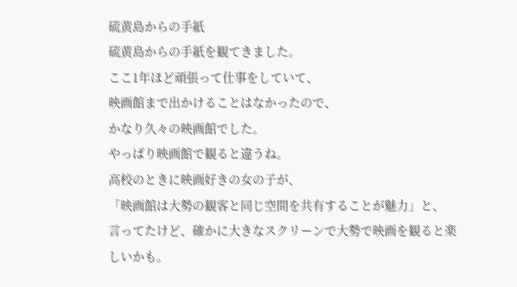硫黄島からの手紙
硫黄島からの手紙を観てきました。
ここ1年ほど頑張って仕事をしていて、
映画館まで出かけることはなかったので、
かなり久々の映画館でした。
やっぱり映画館で観ると違うね。
高校のときに映画好きの女の子が、
「映画館は大勢の観客と同じ空間を共有することが魅力」と、
言ってたけど、確かに大きなスクリーンで大勢で映画を観ると楽しいかも。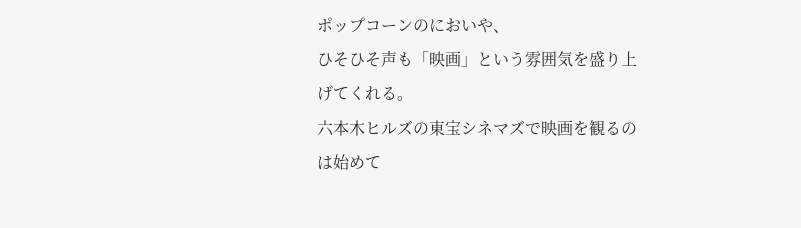ポップコーンのにおいや、
ひそひそ声も「映画」という雰囲気を盛り上げてくれる。
六本木ヒルズの東宝シネマズで映画を観るのは始めて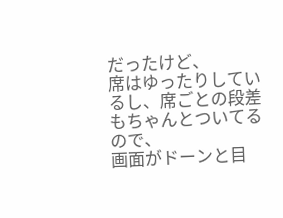だったけど、
席はゆったりしているし、席ごとの段差もちゃんとついてるので、
画面がドーンと目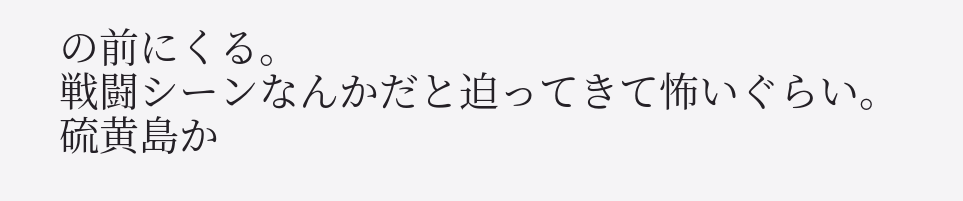の前にくる。
戦闘シーンなんかだと迫ってきて怖いぐらい。
硫黄島か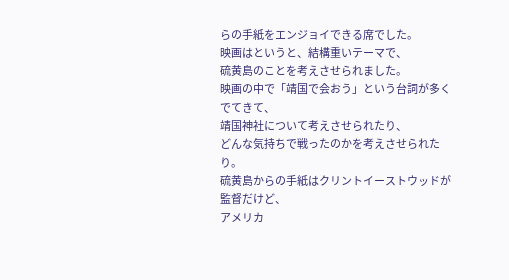らの手紙をエンジョイできる席でした。
映画はというと、結構重いテーマで、
硫黄島のことを考えさせられました。
映画の中で「靖国で会おう」という台詞が多くでてきて、
靖国神社について考えさせられたり、
どんな気持ちで戦ったのかを考えさせられたり。
硫黄島からの手紙はクリントイーストウッドが監督だけど、
アメリカ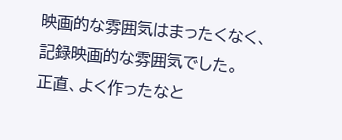映画的な雰囲気はまったくなく、
記録映画的な雰囲気でした。
正直、よく作ったなと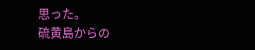思った。
硫黄島からの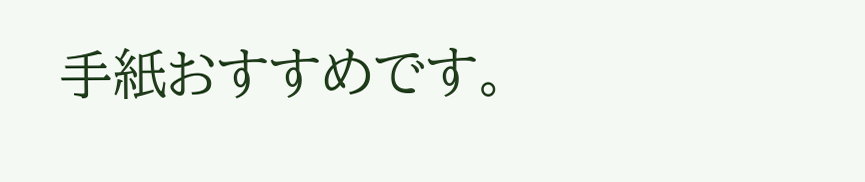手紙おすすめです。